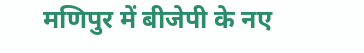मणिपुर में बीजेपी के नए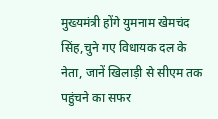मुख्यमंत्री होंगे युमनाम खेमचंद सिंह,चुने गए विधायक दल के नेता, जानें खिलाड़ी से सीएम तक पहुंचने का सफर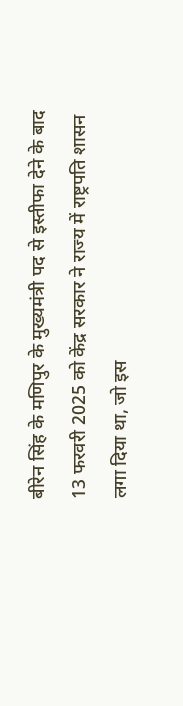बीरेन सिंह के मणिपुर के मुख्यमंत्री पद से इस्तीफा देने के बाद 13 फरवरी 2025 को केंद्र सरकार ने राज्य में राष्ट्रपति शासन लगा दिया था, जो इस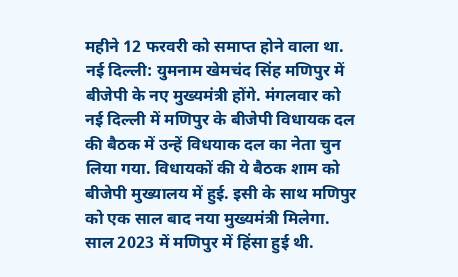महीने 12 फरवरी को समाप्त होने वाला था.
नई दिल्ली: युमनाम खेमचंद सिंह मणिपुर में बीजेपी के नए मुख्यमंत्री होंगे. मंगलवार को नई दिल्ली में मणिपुर के बीजेपी विधायक दल की बैठक में उन्हें विधयाक दल का नेता चुन लिया गया. विधायकों की ये बैठक शाम को बीजेपी मुख्यालय में हुई. इसी के साथ मणिपुर को एक साल बाद नया मुख्यमंत्री मिलेगा.
साल 2023 में मणिपुर में हिंसा हुई थी.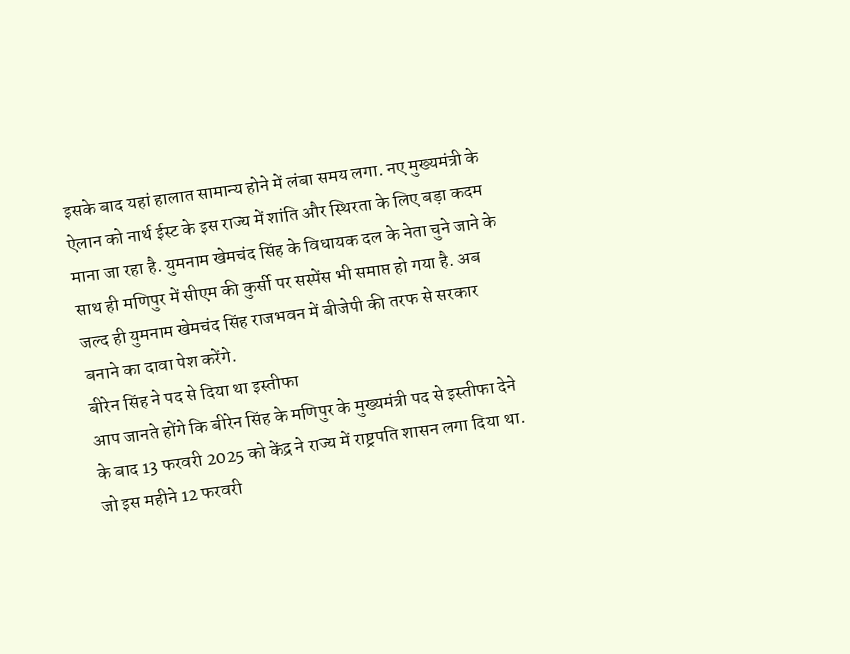इसके बाद यहां हालात सामान्य होने में लंबा समय लगा. नए मुख्यमंत्री के ऐलान को नार्थ ईस्ट के इस राज्य में शांति और स्थिरता के लिए बड़ा कदम माना जा रहा है. युमनाम खेमचंद सिंह के विधायक दल के नेता चुने जाने के साथ ही मणिपुर में सीएम की कुर्सी पर सस्पेंस भी समाप्त हो गया है. अब जल्द ही युमनाम खेमचंद सिंह राजभवन में बीजेपी की तरफ से सरकार बनाने का दावा पेश करेंगे.
बीरेन सिंह ने पद से दिया था इस्तीफा
आप जानते होंगे कि बीरेन सिंह के मणिपुर के मुख्यमंत्री पद से इस्तीफा देने के बाद 13 फरवरी 2025 को केंद्र ने राज्य में राष्ट्रपति शासन लगा दिया था. जो इस महीने 12 फरवरी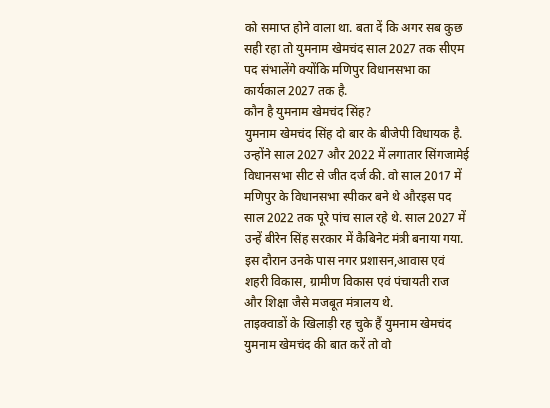को समाप्त होने वाला था. बता दें कि अगर सब कुछ सही रहा तो युमनाम खेमचंद साल 2027 तक सीएम पद संभालेंगे क्योंकि मणिपुर विधानसभा का कार्यकाल 2027 तक है.
कौन है युमनाम खेमचंद सिंह?
युमनाम खेमचंद सिंह दो बार के बीजेपी विधायक है. उन्होंने साल 2027 और 2022 में लगातार सिंगजामेई विधानसभा सीट से जीत दर्ज की. वो साल 2017 में मणिपुर के विधानसभा स्पीकर बने थे औरइस पद साल 2022 तक पूरे पांच साल रहे थे. साल 2027 में उन्हें बीरेन सिंह सरकार में कैबिनेट मंत्री बनाया गया. इस दौरान उनके पास नगर प्रशासन,आवास एवं शहरी विकास, ग्रामीण विकास एवं पंचायती राज और शिक्षा जैसे मजबूत मंत्रालय थे.
ताइक्वाडों के खिलाड़ी रह चुके हैं युमनाम खेमचंद
युमनाम खेमचंद की बात करें तो वो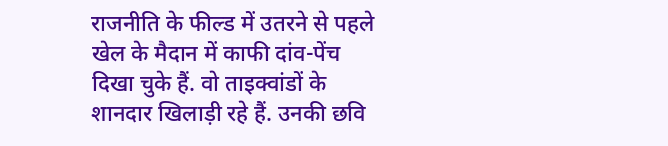राजनीति के फील्ड में उतरने से पहले खेल के मैदान में काफी दांव-पेंच दिखा चुके हैं. वो ताइक्वांडों के शानदार खिलाड़ी रहे हैं. उनकी छवि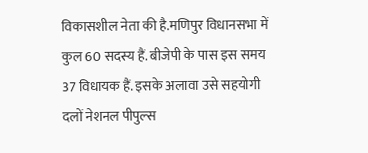विकासशील नेता की है.मणिपुर विधानसभा में कुल 60 सदस्य हैं. बीजेपी के पास इस समय 37 विधायक हैं. इसके अलावा उसे सहयोगी दलों नेशनल पीपुल्स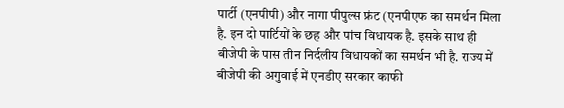पार्टी (एनपीपी) और नागा पीपुल्स फ्रंट (एनपीएफ का समर्थन मिला है. इन दो पार्टियों के छह और पांच विधायक है. इसके साथ ही बीजेपी के पास तीन निर्दलीय विधायकों का समर्थन भी है. राज्य में बीजेपी की अगुवाई में एनडीए सरकार काफी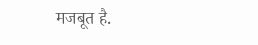मजबूत है.